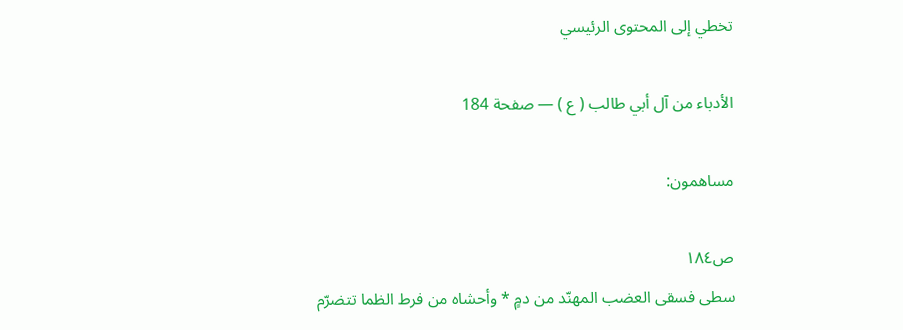تخطي إلى المحتوى الرئيسي

الأدباء من آل أبي طالب ( ع ) — صفحة 184

مساهمون:

ص١٨٤
سطى فسقى العضب المهنّد من دمٍ * وأحشاه من فرط الظما تتضرّم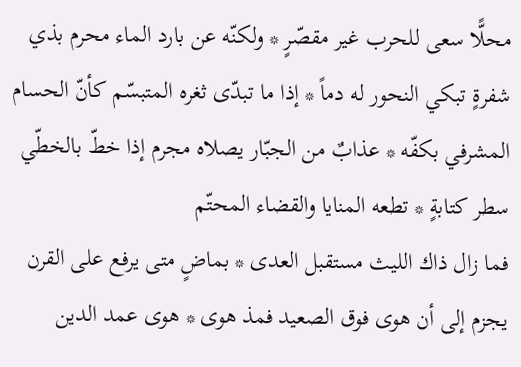محلًّا سعى للحرب غير مقصّرٍ * ولكنّه عن بارد الماء محرم بذي شفرةٍ تبكي النحور له دماً * إذا ما تبدّى ثغره المتبسّم كأنّ الحسام المشرفي بكفّه * عذابٌ من الجبّار يصلاه مجرم إذا خطّ بالخطّي سطر كتابةٍ * تطعه المنايا والقضاء المحتّم
فما زال ذاك الليث مستقبل العدى * بماضٍ متى يرفع على القرن يجزم إلى أن هوى فوق الصعيد فمذ هوى * هوى عمد الدين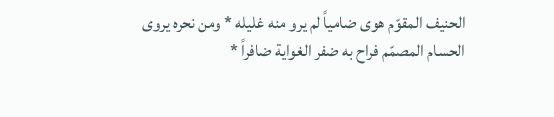الحنيف المقوّم هوى ضامياً لم يرو منه غليله * ومن نحره يروى الحسام المصمّم فراح به ضفر الغواية ضافراً *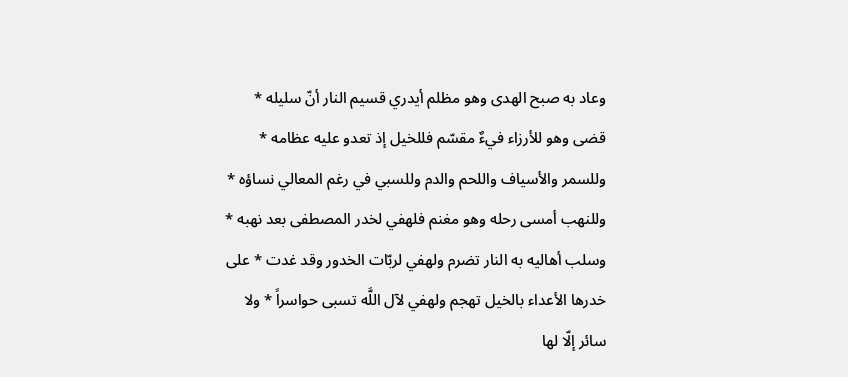وعاد به صبح الهدى وهو مظلم أيدري قسيم النار أنّ سليله * قضى وهو للأرزاء فيءٌ مقسّم فللخيل إذ تعدو عليه عظامه * وللسمر والأسياف واللحم والدم وللسبي في رغم المعالي نساؤه * وللنهب أمسى رحله وهو مغنم فلهفي لخدر المصطفى بعد نهبه * وسلب أهاليه به النار تضرم ولهفي لربّات الخدور وقد غدت * على خدرها الأعداء بالخيل تهجم ولهفي لآل اللَّه تسبى حواسراً * ولا سائر إلّا لها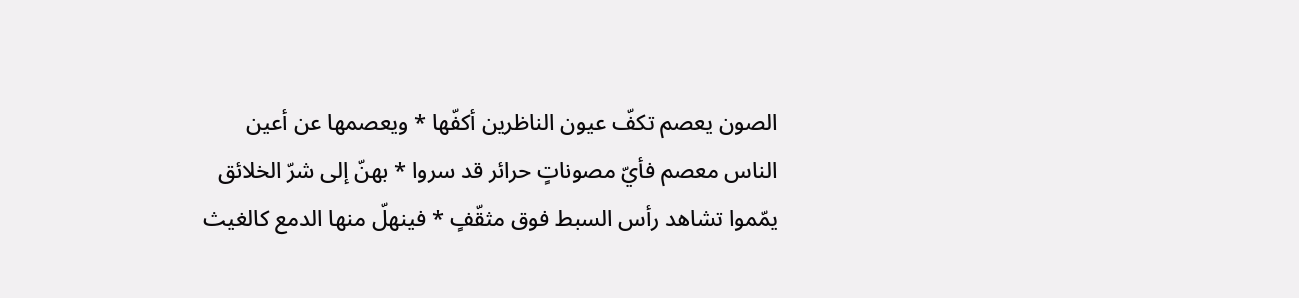الصون يعصم تكفّ عيون الناظرين أكفّها * ويعصمها عن أعين الناس معصم فأيّ مصوناتٍ حرائر قد سروا * بهنّ إلى شرّ الخلائق يمّموا تشاهد رأس السبط فوق مثقّفٍ * فينهلّ منها الدمع كالغيث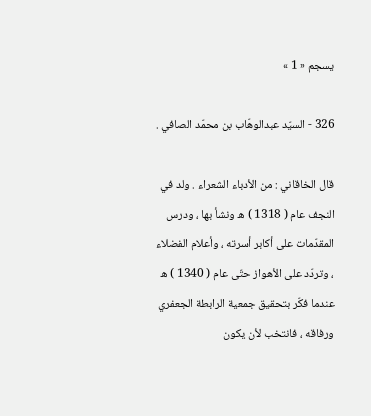يسجم « 1 »

326 - السيّد عبدالوهّاب بن محمّد الصافي .

قال الخاقاني : من الأدباء الشعراء . ولد في النجف عام ( 1318 ) ه ونشأ بها ، ودرس المقدّمات على أكابر أسرته ، وأعلام الفضلاء ، وتردّد على الأهواز حتّى عام ( 1340 ) ه عندما فكّر بتحقيق جمعية الرابطة الجعفري ورفاقه ، فانتخب لأن يكون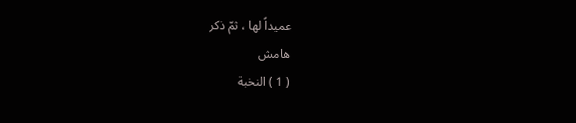عميداً لها ، ثمّ ذكر
هامش
( 1 ) النخبة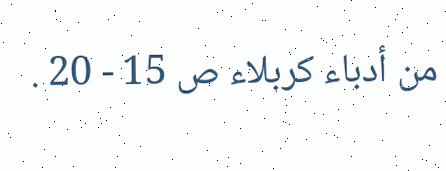من أدباء كربلاء ص 15 - 20 .